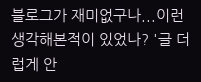블로그가 재미없구나...이런 생각해본적이 있었나? '글 더럽게 안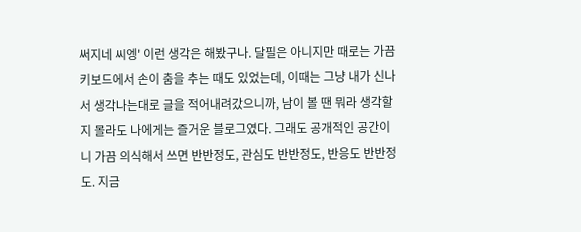써지네 씨엥' 이런 생각은 해봤구나. 달필은 아니지만 때로는 가끔 키보드에서 손이 춤을 추는 때도 있었는데, 이때는 그냥 내가 신나서 생각나는대로 글을 적어내려갔으니까, 남이 볼 땐 뭐라 생각할지 몰라도 나에게는 즐거운 블로그였다. 그래도 공개적인 공간이니 가끔 의식해서 쓰면 반반정도, 관심도 반반정도, 반응도 반반정도. 지금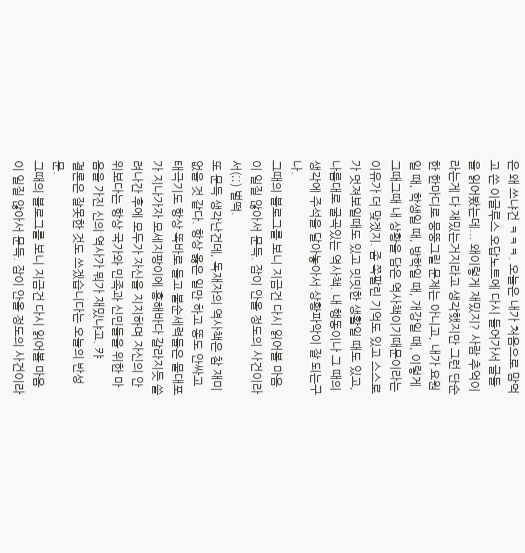은 왜 쓰냐건 ㅋㅋㅋ. 오늘은 내가 처음으로 맘먹고 쓴 이글루스 오답노트에 다시 들어가서 글들을 읽어봤는데... 왜이렇게 재밌지? 사람 추억이라는게 다 재밌는거지라고 생각했지만 그런 단순한 한마디로 뭉뚱그릴 문제는 아니고, 내가 요원일 때, 학생일 때, 방학일 때, 개강일 때, 이렇게 그때그때 내 상황을 담은 역사책이기때문이라는 이유가 더 맞겠지. 좀 쪽팔린 기억도 있고 스스로가 멋져보일때도 있고 밋밋한 생활일 때도 있고, 나름대로 굴곡있는 역사책. 내 행동이나 그 때의 생각에 주석을 달아놓아서 상황파악이 잘 되는구나.
그때의 블로그를 보니 지금건 다시 읽어볼 마음이 일질 않아서 문득. 잠이 안올 정도의 사건이라서(;;) 벌떡.
또 문득 생각난건데, 독재자의 역사책은 참 재미없을 것 같다. 항상 옳은 일만 하고 똥도 안싸고 태극기도 항상 똑바로 들고 불순세력들은 물대포가 지나가자 모세지팡이에 홍해바다 갈라지듯 쓸려나간 후에 모두가 자신을 지지하며 자신의 안위보다는 항상 국가와 민족과 신민들을 위한 마음을 가진 신의 역사가 뭐가 재밌냐고. 캬
결론은 잘못한 것도 쓰겠습니다는 오늘의 반성문.
그때의 블로그를 보니 지금건 다시 읽어볼 마음이 일질 않아서 문득. 잠이 안올 정도의 사건이라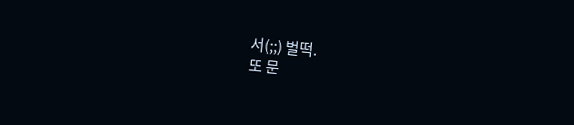서(;;) 벌떡.
또 문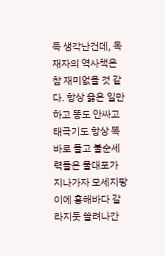득 생각난건데, 독재자의 역사책은 참 재미없을 것 같다. 항상 옳은 일만 하고 똥도 안싸고 태극기도 항상 똑바로 들고 불순세력들은 물대포가 지나가자 모세지팡이에 홍해바다 갈라지듯 쓸려나간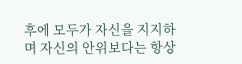후에 모두가 자신을 지지하며 자신의 안위보다는 항상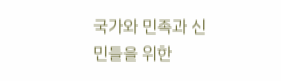국가와 민족과 신민들을 위한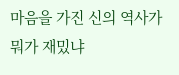마음을 가진 신의 역사가 뭐가 재밌냐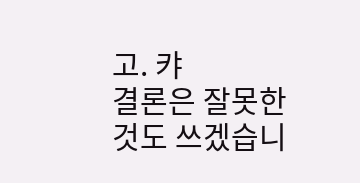고. 캬
결론은 잘못한 것도 쓰겠습니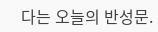다는 오늘의 반성문.